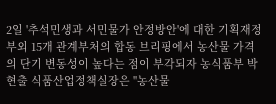2일 '추석민생과 서민물가 안정방안'에 대한 기획재정부외 15개 관계부처의 합동 브리핑에서 농산물 가격의 단기 변동성이 높다는 점이 부각되자 농식품부 박현출 식품산업정책실장은 "농산물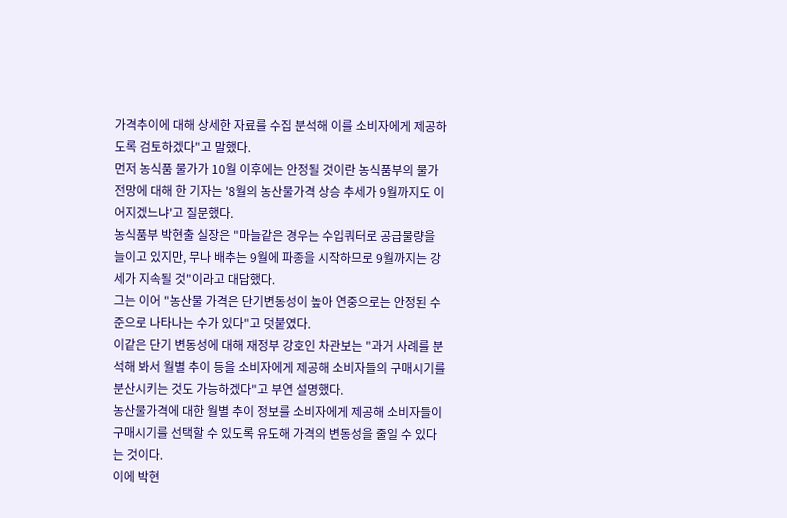가격추이에 대해 상세한 자료를 수집 분석해 이를 소비자에게 제공하도록 검토하겠다"고 말했다.
먼저 농식품 물가가 10월 이후에는 안정될 것이란 농식품부의 물가전망에 대해 한 기자는 '8월의 농산물가격 상승 추세가 9월까지도 이어지겠느냐'고 질문했다.
농식품부 박현출 실장은 "마늘같은 경우는 수입쿼터로 공급물량을 늘이고 있지만, 무나 배추는 9월에 파종을 시작하므로 9월까지는 강세가 지속될 것"이라고 대답했다.
그는 이어 "농산물 가격은 단기변동성이 높아 연중으로는 안정된 수준으로 나타나는 수가 있다"고 덧붙였다.
이같은 단기 변동성에 대해 재정부 강호인 차관보는 "과거 사례를 분석해 봐서 월별 추이 등을 소비자에게 제공해 소비자들의 구매시기를 분산시키는 것도 가능하겠다"고 부연 설명했다.
농산물가격에 대한 월별 추이 정보를 소비자에게 제공해 소비자들이 구매시기를 선택할 수 있도록 유도해 가격의 변동성을 줄일 수 있다는 것이다.
이에 박현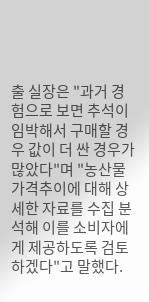출 실장은 "과거 경험으로 보면 추석이 임박해서 구매할 경우 값이 더 싼 경우가 많았다"며 "농산물 가격추이에 대해 상세한 자료를 수집 분석해 이를 소비자에게 제공하도록 검토하겠다"고 말했다.